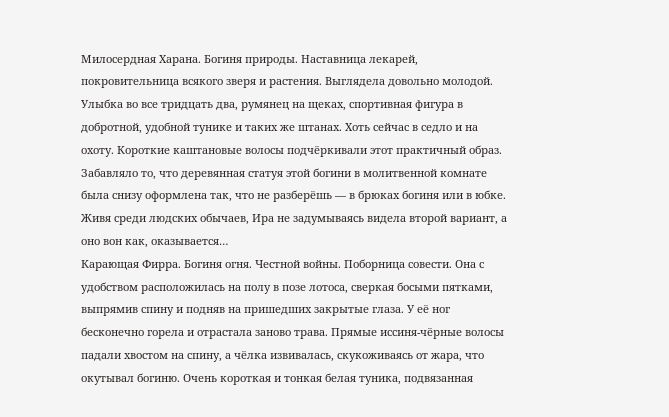Милосердная Харана. Богиня природы. Наставница лекарей, покровительница всякого зверя и растения. Выглядела довольно молодой. Улыбка во все тридцать два, румянец на щеках, спортивная фигура в добротной, удобной тунике и таких же штанах. Хоть сейчас в седло и на охоту. Короткие каштановые волосы подчёркивали этот практичный образ. Забавляло то, что деревянная статуя этой богини в молитвенной комнате была снизу оформлена так, что не разберёшь — в брюках богиня или в юбке. Живя среди людских обычаев, Ира не задумываясь видела второй вариант, а оно вон как, оказывается…
Карающая Фирра. Богиня огня. Честной войны. Поборница совести. Она с удобством расположилась на полу в позе лотоса, сверкая босыми пятками, выпрямив спину и подняв на пришедших закрытые глаза. У её ног бесконечно горела и отрастала заново трава. Прямые иссиня-чёрные волосы падали хвостом на спину, а чёлка извивалась, скукоживаясь от жара, что окутывал богиню. Очень короткая и тонкая белая туника, подвязанная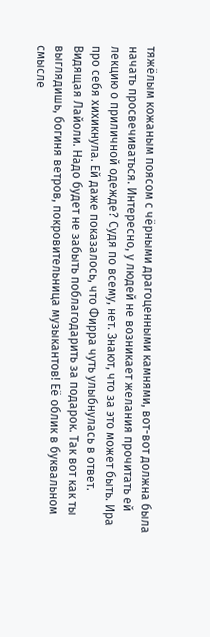тяжёлым кожаным поясом с чёрными драгоценными камнями, вот-вот должна была начать просвечиваться. Интересно, у людей не возникает желания прочитать ей лекцию о приличной одежде? Судя по всему, нет. Знают, что за это может быть. Ира про себя хихикнула. Ей даже показалось, что Фирра чуть улыбнулась в ответ.
Видящая Лайоли. Надо будет не забыть поблагодарить за подарок. Так вот как ты выглядишь, богиня ветров, покровительница музыкантов! Её облик в буквальном смысле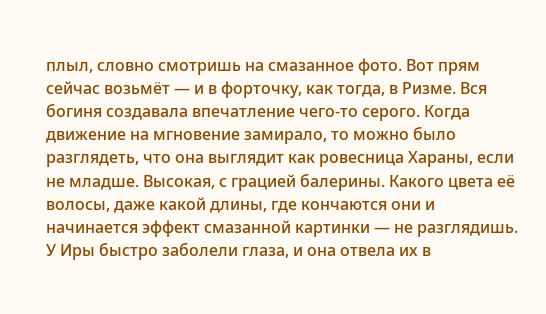плыл, словно смотришь на смазанное фото. Вот прям сейчас возьмёт — и в форточку, как тогда, в Ризме. Вся богиня создавала впечатление чего-то серого. Когда движение на мгновение замирало, то можно было разглядеть, что она выглядит как ровесница Хараны, если не младше. Высокая, с грацией балерины. Какого цвета её волосы, даже какой длины, где кончаются они и начинается эффект смазанной картинки — не разглядишь. У Иры быстро заболели глаза, и она отвела их в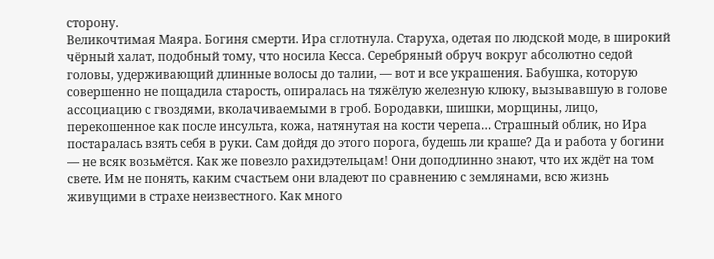сторону.
Великочтимая Маяра. Богиня смерти. Ира сглотнула. Старуха, одетая по людской моде, в широкий чёрный халат, подобный тому, что носила Кесса. Серебряный обруч вокруг абсолютно седой головы, удерживающий длинные волосы до талии, — вот и все украшения. Бабушка, которую совершенно не пощадила старость, опиралась на тяжёлую железную клюку, вызывавшую в голове ассоциацию с гвоздями, вколачиваемыми в гроб. Бородавки, шишки, морщины, лицо, перекошенное как после инсульта, кожа, натянутая на кости черепа… Страшный облик, но Ира постаралась взять себя в руки. Сам дойдя до этого порога, будешь ли краше? Да и работа у богини — не всяк возьмётся. Как же повезло рахидэтельцам! Они доподлинно знают, что их ждёт на том свете. Им не понять, каким счастьем они владеют по сравнению с землянами, всю жизнь живущими в страхе неизвестного. Как много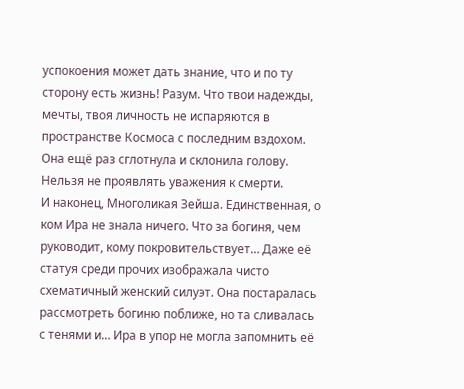успокоения может дать знание, что и по ту сторону есть жизнь! Разум. Что твои надежды, мечты, твоя личность не испаряются в пространстве Космоса с последним вздохом. Она ещё раз сглотнула и склонила голову. Нельзя не проявлять уважения к смерти.
И наконец, Многоликая Зейша. Единственная, о ком Ира не знала ничего. Что за богиня, чем руководит, кому покровительствует… Даже её статуя среди прочих изображала чисто схематичный женский силуэт. Она постаралась рассмотреть богиню поближе, но та сливалась с тенями и… Ира в упор не могла запомнить её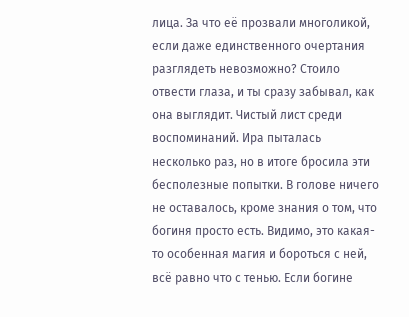лица. За что её прозвали многоликой, если даже единственного очертания разглядеть невозможно? Стоило отвести глаза, и ты сразу забывал, как она выглядит. Чистый лист среди воспоминаний. Ира пыталась несколько раз, но в итоге бросила эти бесполезные попытки. В голове ничего не оставалось, кроме знания о том, что богиня просто есть. Видимо, это какая-то особенная магия и бороться с ней, всё равно что с тенью. Если богине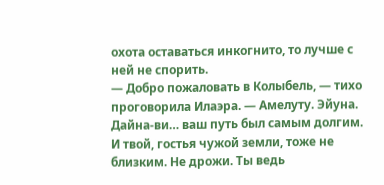охота оставаться инкогнито, то лучше с ней не спорить.
— Добро пожаловать в Колыбель, — тихо проговорила Илаэра. — Амелуту. Эйуна. Дайна-ви… ваш путь был самым долгим. И твой, гостья чужой земли, тоже не близким. Не дрожи. Ты ведь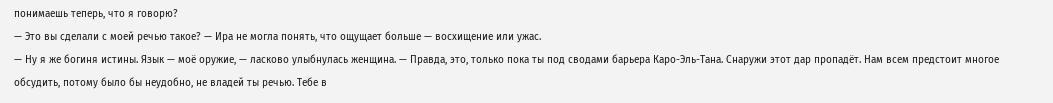понимаешь теперь, что я говорю?
— Это вы сделали с моей речью такое? — Ира не могла понять, что ощущает больше — восхищение или ужас.
— Ну я же богиня истины. Язык — моё оружие, — ласково улыбнулась женщина. — Правда, это, только пока ты под сводами барьера Каро-Эль-Тана. Снаружи этот дар пропадёт. Нам всем предстоит многое обсудить, потому было бы неудобно, не владей ты речью. Тебе в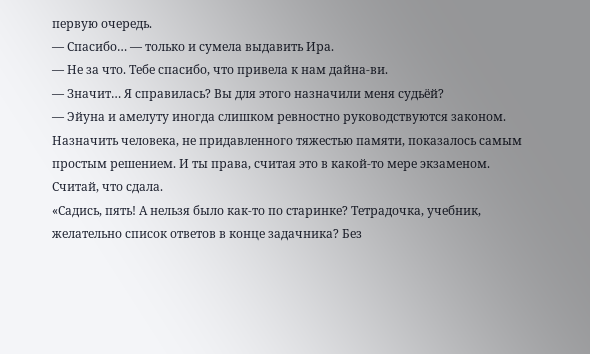первую очередь.
— Спасибо… — только и сумела выдавить Ира.
— Не за что. Тебе спасибо, что привела к нам дайна-ви.
— Значит… Я справилась? Вы для этого назначили меня судьёй?
— Эйуна и амелуту иногда слишком ревностно руководствуются законом. Назначить человека, не придавленного тяжестью памяти, показалось самым простым решением. И ты права, считая это в какой-то мере экзаменом. Считай, что сдала.
«Садись, пять! А нельзя было как-то по старинке? Тетрадочка, учебник, желательно список ответов в конце задачника? Без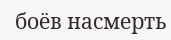боёв насмерть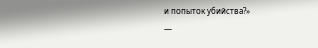и попыток убийства?»
—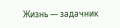Жизнь — задачник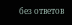без ответов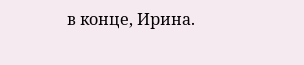в конце, Ирина.